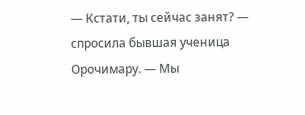— Кстати, ты сейчас занят? — спросила бывшая ученица Орочимару. — Мы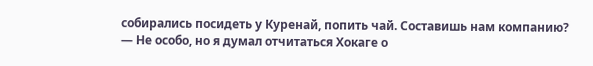собирались посидеть у Куренай, попить чай. Составишь нам компанию?
— Не особо, но я думал отчитаться Хокаге о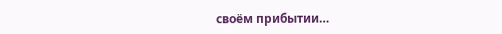своём прибытии…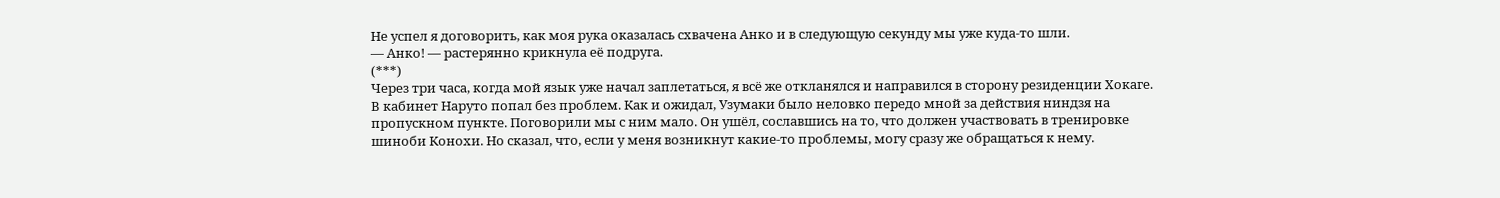Не успел я договорить, как моя рука оказалась схвачена Анко и в следующую секунду мы уже куда-то шли.
— Анко! — растерянно крикнула её подруга.
(***)
Через три часа, когда мой язык уже начал заплетаться, я всё же откланялся и направился в сторону резиденции Хокаге.
В кабинет Наруто попал без проблем. Как и ожидал, Узумаки было неловко передо мной за действия ниндзя на пропускном пункте. Поговорили мы с ним мало. Он ушёл, сославшись на то, что должен участвовать в тренировке шиноби Конохи. Но сказал, что, если у меня возникнут какие-то проблемы, могу сразу же обращаться к нему.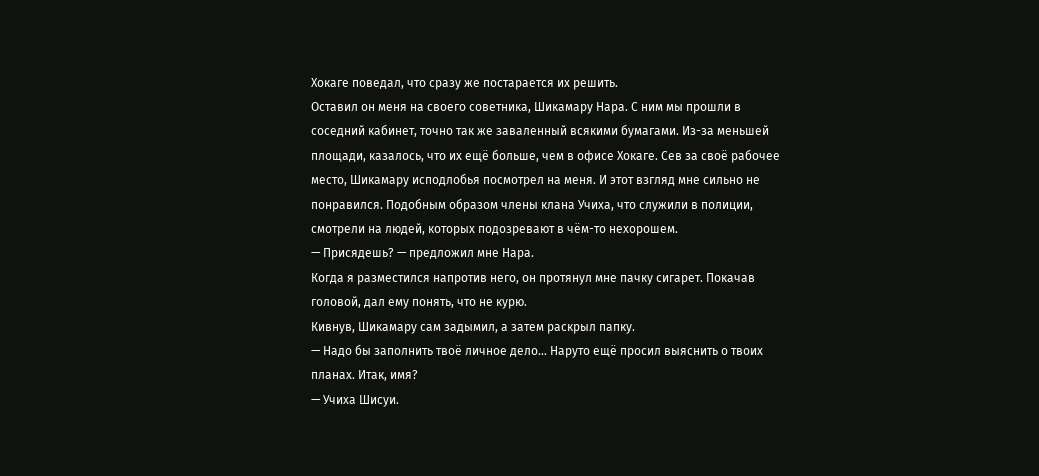Хокаге поведал, что сразу же постарается их решить.
Оставил он меня на своего советника, Шикамару Нара. С ним мы прошли в соседний кабинет, точно так же заваленный всякими бумагами. Из-за меньшей площади, казалось, что их ещё больше, чем в офисе Хокаге. Сев за своё рабочее место, Шикамару исподлобья посмотрел на меня. И этот взгляд мне сильно не понравился. Подобным образом члены клана Учиха, что служили в полиции, смотрели на людей, которых подозревают в чём-то нехорошем.
— Присядешь? — предложил мне Нара.
Когда я разместился напротив него, он протянул мне пачку сигарет. Покачав головой, дал ему понять, что не курю.
Кивнув, Шикамару сам задымил, а затем раскрыл папку.
— Надо бы заполнить твоё личное дело… Наруто ещё просил выяснить о твоих планах. Итак, имя?
— Учиха Шисуи.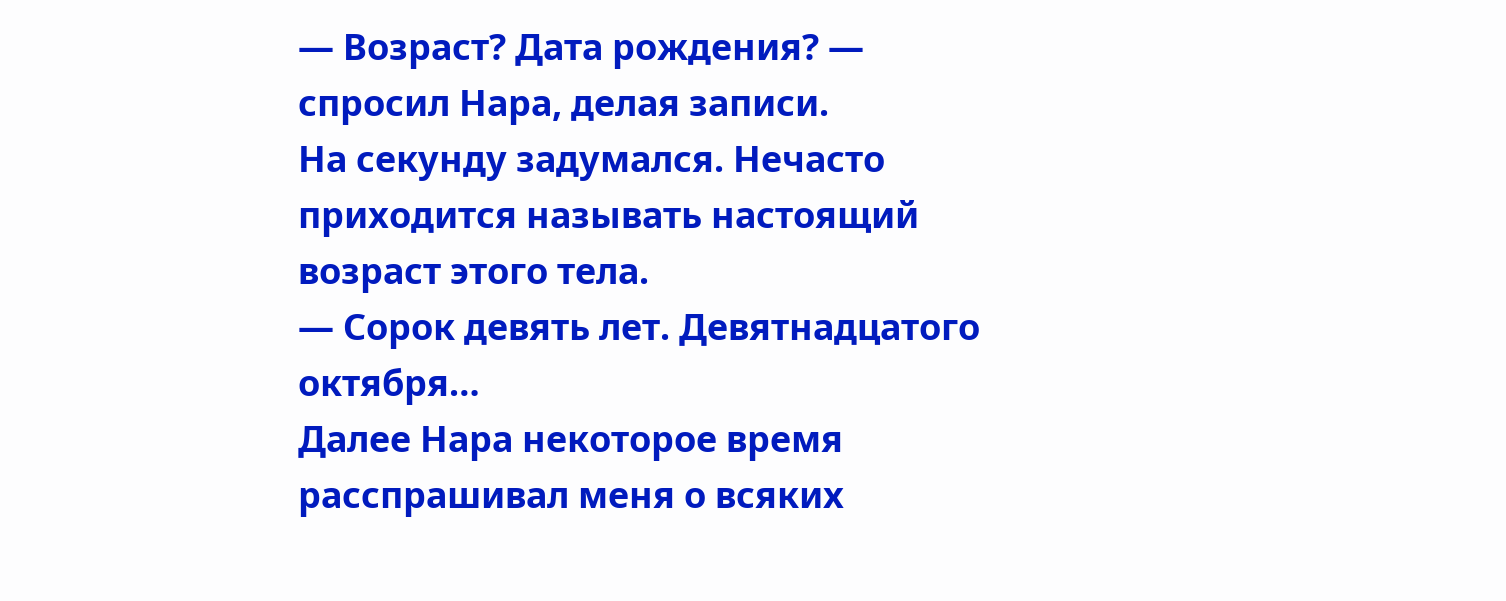— Возраст? Дата рождения? — спросил Нара, делая записи.
На секунду задумался. Нечасто приходится называть настоящий возраст этого тела.
— Сорок девять лет. Девятнадцатого октября…
Далее Нара некоторое время расспрашивал меня о всяких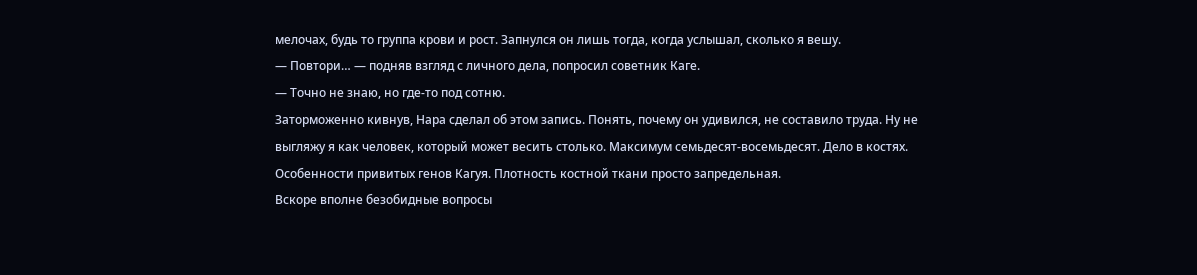мелочах, будь то группа крови и рост. Запнулся он лишь тогда, когда услышал, сколько я вешу.
— Повтори… — подняв взгляд с личного дела, попросил советник Каге.
— Точно не знаю, но где-то под сотню.
Заторможенно кивнув, Нара сделал об этом запись. Понять, почему он удивился, не составило труда. Ну не выгляжу я как человек, который может весить столько. Максимум семьдесят-восемьдесят. Дело в костях. Особенности привитых генов Кагуя. Плотность костной ткани просто запредельная.
Вскоре вполне безобидные вопросы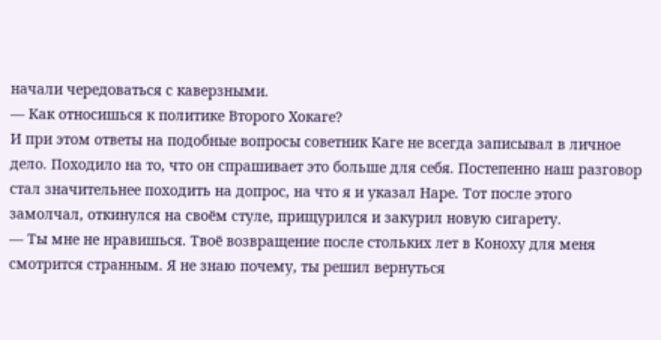начали чередоваться с каверзными.
— Как относишься к политике Второго Хокаге?
И при этом ответы на подобные вопросы советник Каге не всегда записывал в личное дело. Походило на то, что он спрашивает это больше для себя. Постепенно наш разговор стал значительнее походить на допрос, на что я и указал Наре. Тот после этого замолчал, откинулся на своём стуле, прищурился и закурил новую сигарету.
— Ты мне не нравишься. Твоё возвращение после стольких лет в Коноху для меня смотрится странным. Я не знаю почему, ты решил вернуться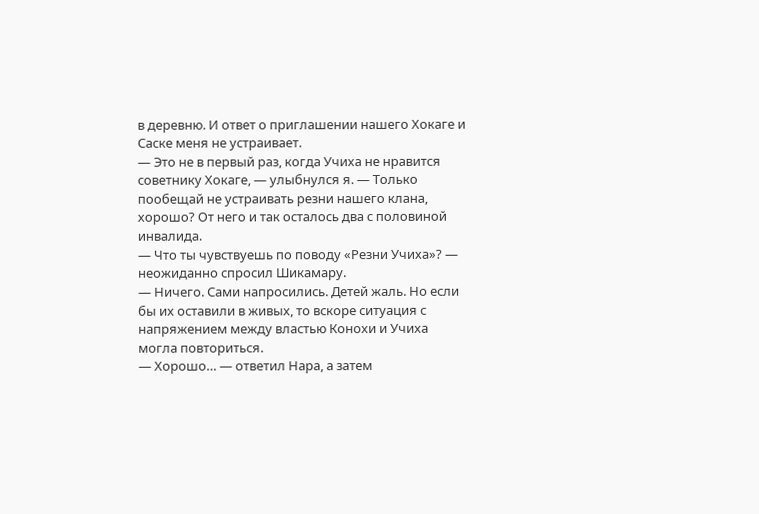в деревню. И ответ о приглашении нашего Хокаге и Саске меня не устраивает.
— Это не в первый раз, когда Учиха не нравится советнику Хокаге, — улыбнулся я. — Только пообещай не устраивать резни нашего клана, хорошо? От него и так осталось два с половиной инвалида.
— Что ты чувствуешь по поводу «Резни Учиха»? — неожиданно спросил Шикамару.
— Ничего. Сами напросились. Детей жаль. Но если бы их оставили в живых, то вскоре ситуация с напряжением между властью Конохи и Учиха могла повториться.
— Хорошо… — ответил Нара, а затем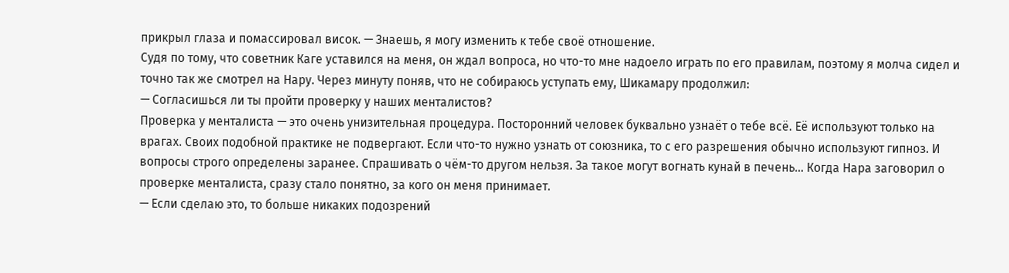прикрыл глаза и помассировал висок. — Знаешь, я могу изменить к тебе своё отношение.
Судя по тому, что советник Каге уставился на меня, он ждал вопроса, но что-то мне надоело играть по его правилам, поэтому я молча сидел и точно так же смотрел на Нару. Через минуту поняв, что не собираюсь уступать ему, Шикамару продолжил:
— Согласишься ли ты пройти проверку у наших менталистов?
Проверка у менталиста — это очень унизительная процедура. Посторонний человек буквально узнаёт о тебе всё. Её используют только на врагах. Своих подобной практике не подвергают. Если что-то нужно узнать от союзника, то с его разрешения обычно используют гипноз. И вопросы строго определены заранее. Спрашивать о чём-то другом нельзя. За такое могут вогнать кунай в печень… Когда Нара заговорил о проверке менталиста, сразу стало понятно, за кого он меня принимает.
— Если сделаю это, то больше никаких подозрений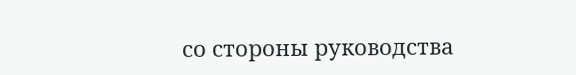со стороны руководства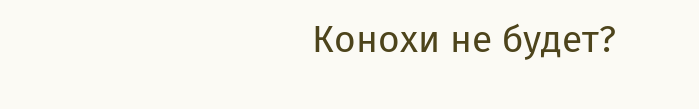Конохи не будет?